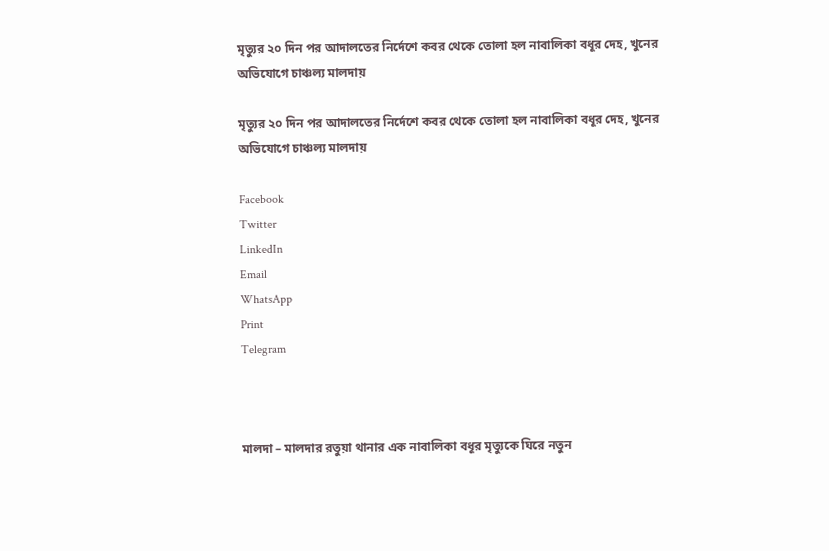মৃত্যুর ২০ দিন পর আদালতের নির্দেশে কবর থেকে তোলা হল নাবালিকা বধূর দেহ, খুনের অভিযোগে চাঞ্চল্য মালদায়

মৃত্যুর ২০ দিন পর আদালতের নির্দেশে কবর থেকে তোলা হল নাবালিকা বধূর দেহ, খুনের অভিযোগে চাঞ্চল্য মালদায়

Facebook
Twitter
LinkedIn
Email
WhatsApp
Print
Telegram



মালদা – মালদার রতুয়া থানার এক নাবালিকা বধূর মৃত্যুকে ঘিরে নতুন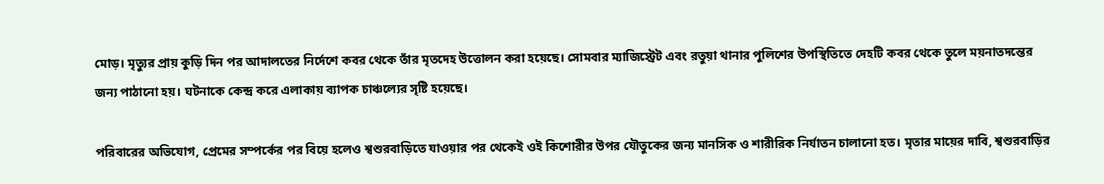মোড়। মৃত্যুর প্রায় কুড়ি দিন পর আদালতের নির্দেশে কবর থেকে তাঁর মৃতদেহ উত্তোলন করা হয়েছে। সোমবার ম্যাজিস্ট্রেট এবং রতুয়া থানার পুলিশের উপস্থিতিতে দেহটি কবর থেকে তুলে ময়নাতদন্তের জন্য পাঠানো হয়। ঘটনাকে কেন্দ্র করে এলাকায় ব্যাপক চাঞ্চল্যের সৃষ্টি হয়েছে।

পরিবারের অভিযোগ, প্রেমের সম্পর্কের পর বিয়ে হলেও শ্বশুরবাড়িতে যাওয়ার পর থেকেই ওই কিশোরীর উপর যৌতুকের জন্য মানসিক ও শারীরিক নির্যাতন চালানো হত। মৃতার মায়ের দাবি, শ্বশুরবাড়ির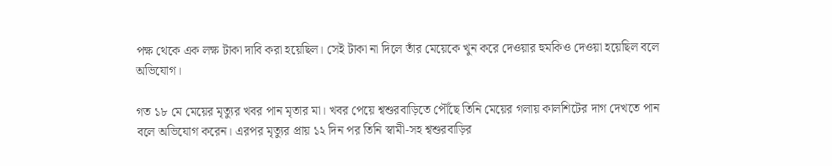পক্ষ থেকে এক লক্ষ টাকা দাবি করা হয়েছিল। সেই টাকা না দিলে তাঁর মেয়েকে খুন করে দেওয়ার হুমকিও দেওয়া হয়েছিল বলে অভিযোগ।

গত ১৮ মে মেয়ের মৃত্যুর খবর পান মৃতার মা। খবর পেয়ে শ্বশুরবাড়িতে পৌঁছে তিনি মেয়ের গলায় কালশিটের দাগ দেখতে পান বলে অভিযোগ করেন। এরপর মৃত্যুর প্রায় ১২ দিন পর তিনি স্বামী-সহ শ্বশুরবাড়ির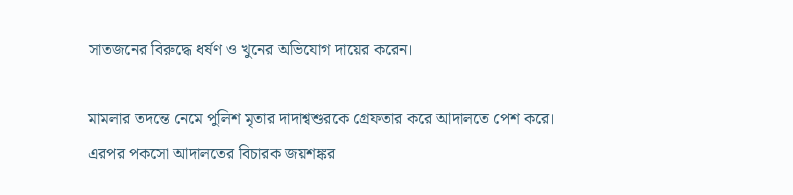সাতজনের বিরুদ্ধে ধর্ষণ ও খুনের অভিযোগ দায়ের করেন।

মামলার তদন্তে নেমে পুলিশ মৃতার দাদাশ্বশুরকে গ্রেফতার করে আদালতে পেশ করে। এরপর পকসো আদালতের বিচারক জয়শঙ্কর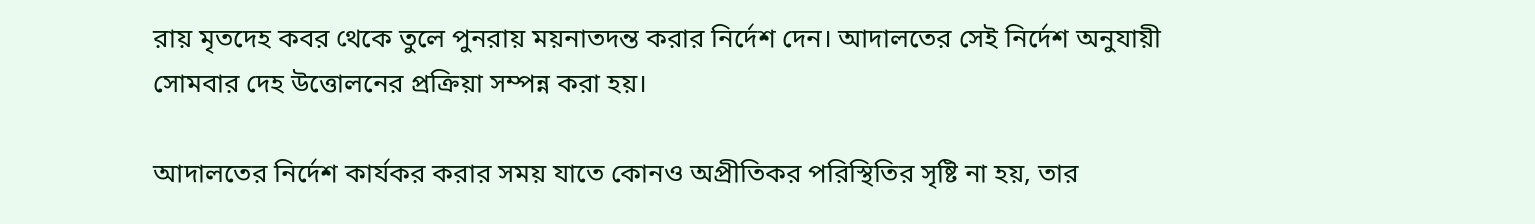রায় মৃতদেহ কবর থেকে তুলে পুনরায় ময়নাতদন্ত করার নির্দেশ দেন। আদালতের সেই নির্দেশ অনুযায়ী সোমবার দেহ উত্তোলনের প্রক্রিয়া সম্পন্ন করা হয়।

আদালতের নির্দেশ কার্যকর করার সময় যাতে কোনও অপ্রীতিকর পরিস্থিতির সৃষ্টি না হয়, তার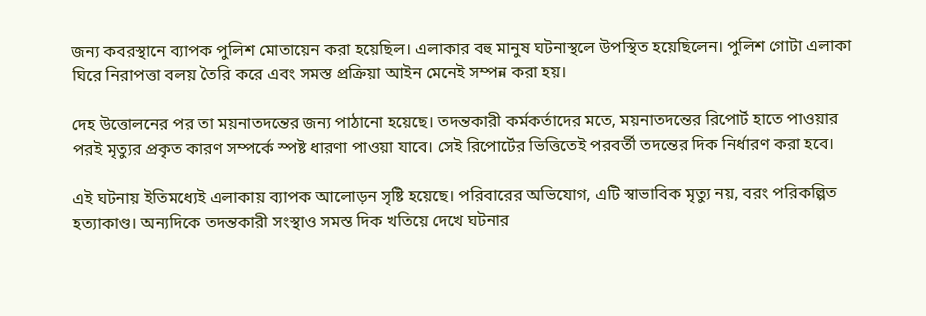জন্য কবরস্থানে ব্যাপক পুলিশ মোতায়েন করা হয়েছিল। এলাকার বহু মানুষ ঘটনাস্থলে উপস্থিত হয়েছিলেন। পুলিশ গোটা এলাকা ঘিরে নিরাপত্তা বলয় তৈরি করে এবং সমস্ত প্রক্রিয়া আইন মেনেই সম্পন্ন করা হয়।

দেহ উত্তোলনের পর তা ময়নাতদন্তের জন্য পাঠানো হয়েছে। তদন্তকারী কর্মকর্তাদের মতে, ময়নাতদন্তের রিপোর্ট হাতে পাওয়ার পরই মৃত্যুর প্রকৃত কারণ সম্পর্কে স্পষ্ট ধারণা পাওয়া যাবে। সেই রিপোর্টের ভিত্তিতেই পরবর্তী তদন্তের দিক নির্ধারণ করা হবে।

এই ঘটনায় ইতিমধ্যেই এলাকায় ব্যাপক আলোড়ন সৃষ্টি হয়েছে। পরিবারের অভিযোগ, এটি স্বাভাবিক মৃত্যু নয়, বরং পরিকল্পিত হত্যাকাণ্ড। অন্যদিকে তদন্তকারী সংস্থাও সমস্ত দিক খতিয়ে দেখে ঘটনার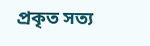প্রকৃত সত্য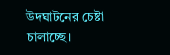উদঘাটনের চেষ্টা চালাচ্ছে।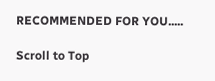RECOMMENDED FOR YOU.....

Scroll to Top